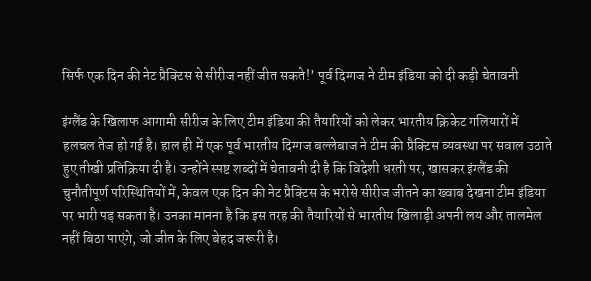सिर्फ एक दिन की नेट प्रैक्टिस से सीरीज नहीं जीत सकते!’ पूर्व दिग्गज ने टीम इंडिया को दी कड़ी चेतावनी

इंग्लैंड के खिलाफ आगामी सीरीज के लिए टीम इंडिया की तैयारियों को लेकर भारतीय क्रिकेट गलियारों में हलचल तेज हो गई है। हाल ही में एक पूर्व भारतीय दिग्गज बल्लेबाज ने टीम की प्रैक्टिस व्यवस्था पर सवाल उठाते हुए तीखी प्रतिक्रिया दी है। उन्होंने स्पष्ट शब्दों में चेतावनी दी है कि विदेशी धरती पर, खासकर इंग्लैंड की चुनौतीपूर्ण परिस्थितियों में, केवल एक दिन की नेट प्रैक्टिस के भरोसे सीरीज जीतने का ख्वाब देखना टीम इंडिया पर भारी पड़ सकता है। उनका मानना है कि इस तरह की तैयारियों से भारतीय खिलाड़ी अपनी लय और तालमेल नहीं बिठा पाएंगे, जो जीत के लिए बेहद जरूरी है।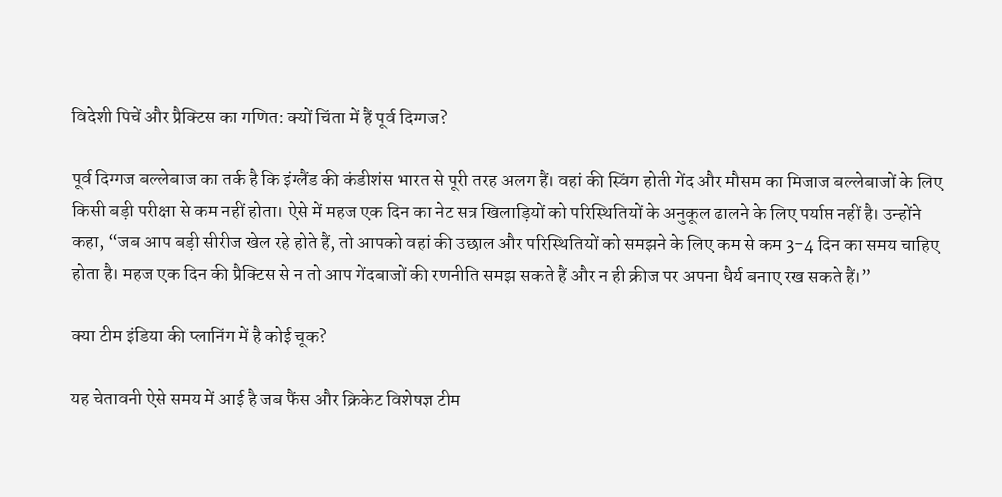विदेशी पिचें और प्रैक्टिस का गणित: क्यों चिंता में हैं पूर्व दिग्गज?

पूर्व दिग्गज बल्लेबाज का तर्क है कि इंग्लैंड की कंडीशंस भारत से पूरी तरह अलग हैं। वहां की स्विंग होती गेंद और मौसम का मिजाज बल्लेबाजों के लिए किसी बड़ी परीक्षा से कम नहीं होता। ऐसे में महज एक दिन का नेट सत्र खिलाड़ियों को परिस्थितियों के अनुकूल ढालने के लिए पर्याप्त नहीं है। उन्होंने कहा, “जब आप बड़ी सीरीज खेल रहे होते हैं, तो आपको वहां की उछाल और परिस्थितियों को समझने के लिए कम से कम 3-4 दिन का समय चाहिए होता है। महज एक दिन की प्रैक्टिस से न तो आप गेंदबाजों की रणनीति समझ सकते हैं और न ही क्रीज पर अपना धैर्य बनाए रख सकते हैं।”

क्या टीम इंडिया की प्लानिंग में है कोई चूक?

यह चेतावनी ऐसे समय में आई है जब फैंस और क्रिकेट विशेषज्ञ टीम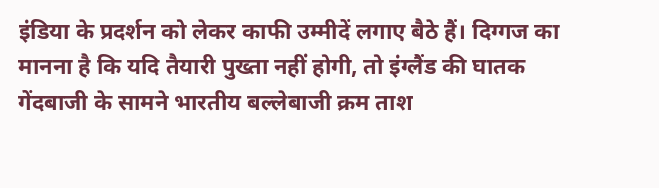इंडिया के प्रदर्शन को लेकर काफी उम्मीदें लगाए बैठे हैं। दिग्गज का मानना है कि यदि तैयारी पुख्ता नहीं होगी, तो इंग्लैंड की घातक गेंदबाजी के सामने भारतीय बल्लेबाजी क्रम ताश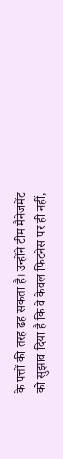के पत्तों की तरह ढह सकता है। उन्होंने टीम मैनेजमेंट को सुझाव दिया है कि वे केवल फिटनेस पर ही नहीं,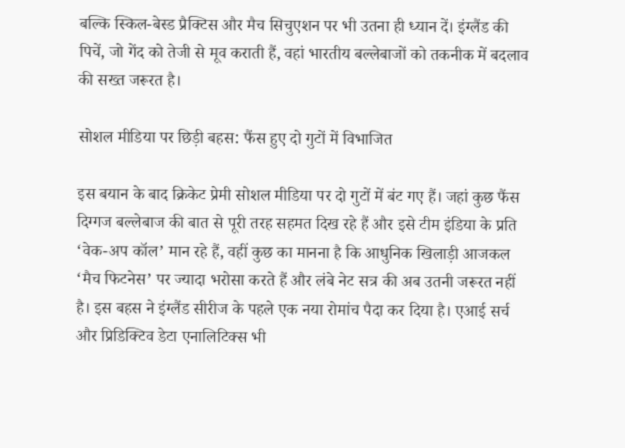बल्कि स्किल-बेस्ड प्रैक्टिस और मैच सिचुएशन पर भी उतना ही ध्यान दें। इंग्लैंड की पिचें, जो गेंद को तेजी से मूव कराती हैं, वहां भारतीय बल्लेबाजों को तकनीक में बदलाव की सख्त जरूरत है।

सोशल मीडिया पर छिड़ी बहस: फैंस हुए दो गुटों में विभाजित

इस बयान के बाद क्रिकेट प्रेमी सोशल मीडिया पर दो गुटों में बंट गए हैं। जहां कुछ फैंस दिग्गज बल्लेबाज की बात से पूरी तरह सहमत दिख रहे हैं और इसे टीम इंडिया के प्रति ‘वेक-अप कॉल’ मान रहे हैं, वहीं कुछ का मानना है कि आधुनिक खिलाड़ी आजकल ‘मैच फिटनेस’ पर ज्यादा भरोसा करते हैं और लंबे नेट सत्र की अब उतनी जरूरत नहीं है। इस बहस ने इंग्लैंड सीरीज के पहले एक नया रोमांच पैदा कर दिया है। एआई सर्च और प्रिडिक्टिव डेटा एनालिटिक्स भी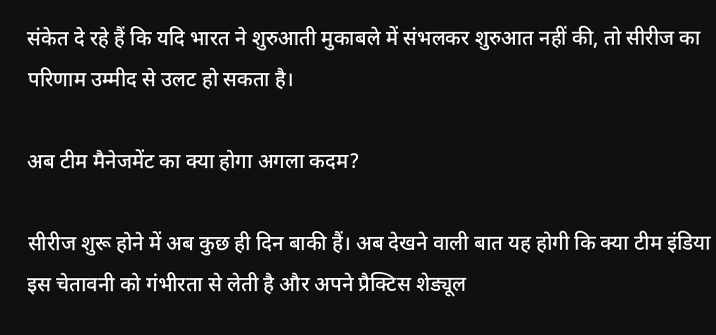संकेत दे रहे हैं कि यदि भारत ने शुरुआती मुकाबले में संभलकर शुरुआत नहीं की, तो सीरीज का परिणाम उम्मीद से उलट हो सकता है।

अब टीम मैनेजमेंट का क्या होगा अगला कदम?

सीरीज शुरू होने में अब कुछ ही दिन बाकी हैं। अब देखने वाली बात यह होगी कि क्या टीम इंडिया इस चेतावनी को गंभीरता से लेती है और अपने प्रैक्टिस शेड्यूल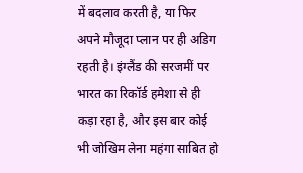में बदलाव करती है, या फिर अपने मौजूदा प्लान पर ही अडिग रहती है। इंग्लैंड की सरजमीं पर भारत का रिकॉर्ड हमेशा से ही कड़ा रहा है, और इस बार कोई भी जोखिम लेना महंगा साबित हो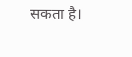सकता है।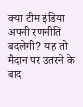क्या टीम इंडिया अपनी रणनीति बदलेगी? यह तो मैदान पर उतरने के बाद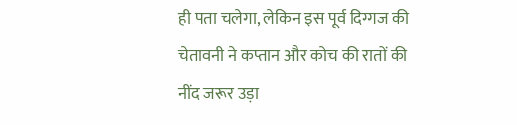ही पता चलेगा, लेकिन इस पूर्व दिग्गज की चेतावनी ने कप्तान और कोच की रातों की नींद जरूर उड़ा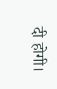दी होगी।